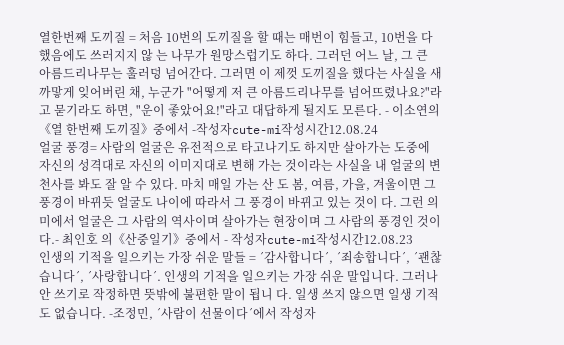열한번째 도끼질 = 처음 10번의 도끼질을 할 때는 매번이 힘들고, 10번을 다 했음에도 쓰러지지 않 는 나무가 원망스럽기도 하다. 그러던 어느 날, 그 큰 아름드리나무는 훌러덩 넘어간다. 그러면 이 제껏 도끼질을 했다는 사실을 새까맣게 잊어버린 채, 누군가 "어떻게 저 큰 아름드리나무를 넘어뜨렸나요?"라고 묻기라도 하면, "운이 좋았어요!"라고 대답하게 될지도 모른다. - 이소연의《열 한번째 도끼질》중에서 -작성자cute-mi작성시간12.08.24
얼굴 풍경= 사람의 얼굴은 유전적으로 타고나기도 하지만 살아가는 도중에 자신의 성격대로 자신의 이미지대로 변해 가는 것이라는 사실을 내 얼굴의 변천사를 봐도 잘 알 수 있다. 마치 매일 가는 산 도 봄, 여름, 가을, 겨울이면 그 풍경이 바뀌듯 얼굴도 나이에 따라서 그 풍경이 바뀌고 있는 것이 다. 그런 의미에서 얼굴은 그 사람의 역사이며 살아가는 현장이며 그 사람의 풍경인 것이다.- 최인호 의《산중일기》중에서 - 작성자cute-mi작성시간12.08.23
인생의 기적을 일으키는 가장 쉬운 말들 = ´감사합니다´, ´죄송합니다´, ´괜찮습니다´, ´사랑합니다´. 인생의 기적을 일으키는 가장 쉬운 말입니다. 그러나 안 쓰기로 작정하면 뜻밖에 불편한 말이 됩니 다. 일생 쓰지 않으면 일생 기적도 없습니다. -조정민, ´사람이 선물이다´에서 작성자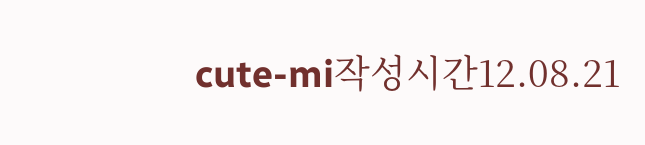cute-mi작성시간12.08.21